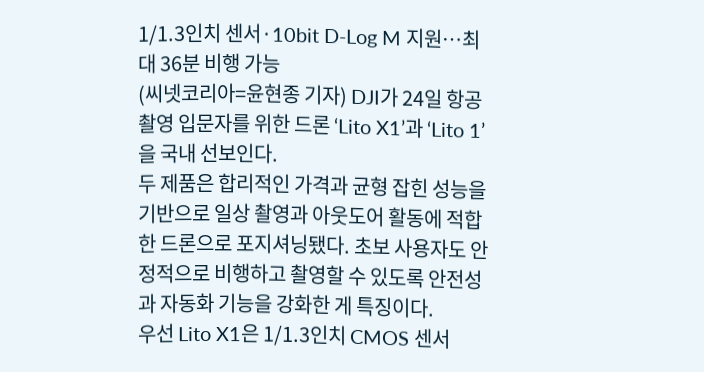1/1.3인치 센서·10bit D-Log M 지원…최대 36분 비행 가능
(씨넷코리아=윤현종 기자) DJI가 24일 항공 촬영 입문자를 위한 드론 ‘Lito X1’과 ‘Lito 1’을 국내 선보인다.
두 제품은 합리적인 가격과 균형 잡힌 성능을 기반으로 일상 촬영과 아웃도어 활동에 적합한 드론으로 포지셔닝됐다. 초보 사용자도 안정적으로 비행하고 촬영할 수 있도록 안전성과 자동화 기능을 강화한 게 특징이다.
우선 Lito X1은 1/1.3인치 CMOS 센서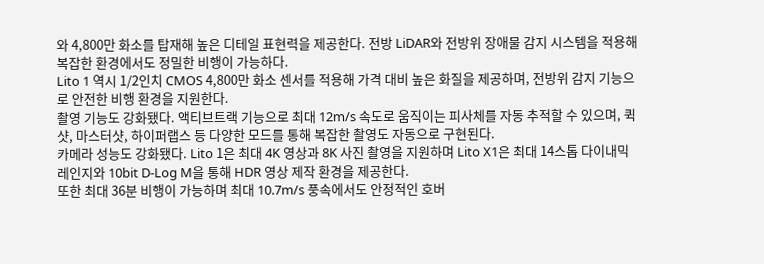와 4,800만 화소를 탑재해 높은 디테일 표현력을 제공한다. 전방 LiDAR와 전방위 장애물 감지 시스템을 적용해 복잡한 환경에서도 정밀한 비행이 가능하다.
Lito 1 역시 1/2인치 CMOS 4,800만 화소 센서를 적용해 가격 대비 높은 화질을 제공하며, 전방위 감지 기능으로 안전한 비행 환경을 지원한다.
촬영 기능도 강화됐다. 액티브트랙 기능으로 최대 12m/s 속도로 움직이는 피사체를 자동 추적할 수 있으며, 퀵샷, 마스터샷, 하이퍼랩스 등 다양한 모드를 통해 복잡한 촬영도 자동으로 구현된다.
카메라 성능도 강화됐다. Lito 1은 최대 4K 영상과 8K 사진 촬영을 지원하며 Lito X1은 최대 14스톱 다이내믹 레인지와 10bit D-Log M을 통해 HDR 영상 제작 환경을 제공한다.
또한 최대 36분 비행이 가능하며 최대 10.7m/s 풍속에서도 안정적인 호버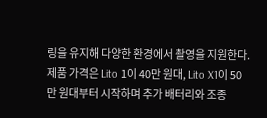링을 유지해 다양한 환경에서 촬영을 지원한다.
제품 가격은 Lito 1이 40만 원대, Lito X1이 50만 원대부터 시작하며 추가 배터리와 조종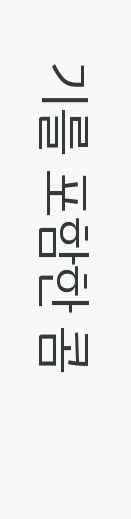기를 포함한 콤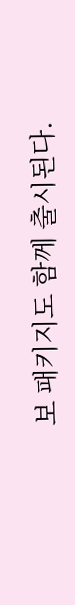보 패키지도 함께 출시된다.